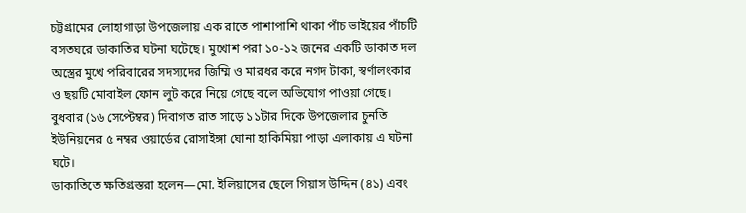চট্টগ্রামের লোহাগাড়া উপজেলায় এক রাতে পাশাপাশি থাকা পাঁচ ভাইয়ের পাঁচটি বসতঘরে ডাকাতির ঘটনা ঘটেছে। মুখোশ পরা ১০-১২ জনের একটি ডাকাত দল অস্ত্রের মুখে পরিবারের সদস্যদের জিম্মি ও মারধর করে নগদ টাকা, স্বর্ণালংকার ও ছয়টি মোবাইল ফোন লুট করে নিয়ে গেছে বলে অভিযোগ পাওয়া গেছে।
বুধবার (১৬ সেপ্টেম্বর) দিবাগত রাত সাড়ে ১১টার দিকে উপজেলার চুনতি ইউনিয়নের ৫ নম্বর ওয়ার্ডের রোসাইঙ্গা ঘোনা হাকিমিয়া পাড়া এলাকায় এ ঘটনা ঘটে।
ডাকাতিতে ক্ষতিগ্রস্তরা হলেন—মো. ইলিয়াসের ছেলে গিয়াস উদ্দিন (৪১) এবং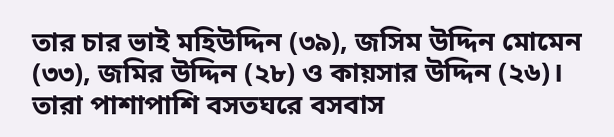তার চার ভাই মহিউদ্দিন (৩৯), জসিম উদ্দিন মোমেন (৩৩), জমির উদ্দিন (২৮) ও কায়সার উদ্দিন (২৬)। তারা পাশাপাশি বসতঘরে বসবাস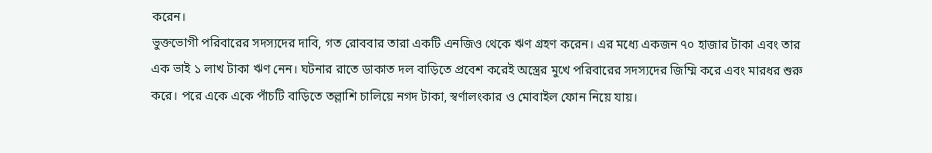করেন।
ভুক্তভোগী পরিবারের সদস্যদের দাবি, গত রোববার তারা একটি এনজিও থেকে ঋণ গ্রহণ করেন। এর মধ্যে একজন ৭০ হাজার টাকা এবং তার এক ভাই ১ লাখ টাকা ঋণ নেন। ঘটনার রাতে ডাকাত দল বাড়িতে প্রবেশ করেই অস্ত্রের মুখে পরিবারের সদস্যদের জিম্মি করে এবং মারধর শুরু করে। পরে একে একে পাঁচটি বাড়িতে তল্লাশি চালিয়ে নগদ টাকা, স্বর্ণালংকার ও মোবাইল ফোন নিয়ে যায়।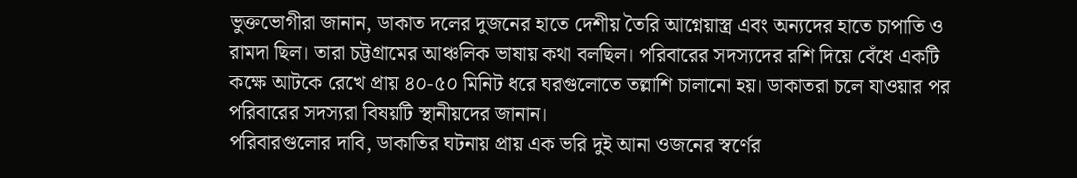ভুক্তভোগীরা জানান, ডাকাত দলের দুজনের হাতে দেশীয় তৈরি আগ্নেয়াস্ত্র এবং অন্যদের হাতে চাপাতি ও রামদা ছিল। তারা চট্টগ্রামের আঞ্চলিক ভাষায় কথা বলছিল। পরিবারের সদস্যদের রশি দিয়ে বেঁধে একটি কক্ষে আটকে রেখে প্রায় ৪০-৫০ মিনিট ধরে ঘরগুলোতে তল্লাশি চালানো হয়। ডাকাতরা চলে যাওয়ার পর পরিবারের সদস্যরা বিষয়টি স্থানীয়দের জানান।
পরিবারগুলোর দাবি, ডাকাতির ঘটনায় প্রায় এক ভরি দুই আনা ওজনের স্বর্ণের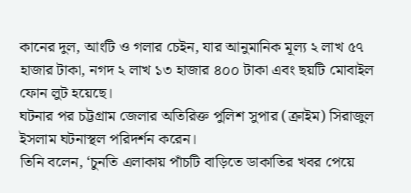কানের দুল, আংটি ও গলার চেইন, যার আনুমানিক মূল্য ২ লাখ ৫৭ হাজার টাকা, নগদ ২ লাখ ১৩ হাজার ৪০০ টাকা এবং ছয়টি মোবাইল ফোন লুট হয়েছে।
ঘটনার পর চট্টগ্রাম জেলার অতিরিক্ত পুলিশ সুপার (ক্রাইম) সিরাজুল ইসলাম ঘটনাস্থল পরিদর্শন করেন।
তিনি বলেন, ‘চুনতি এলাকায় পাঁচটি বাড়িতে ডাকাতির খবর পেয়ে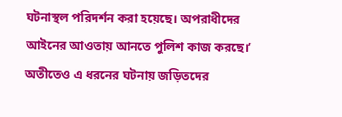ঘটনাস্থল পরিদর্শন করা হয়েছে। অপরাধীদের আইনের আওতায় আনতে পুলিশ কাজ করছে।’
অতীতেও এ ধরনের ঘটনায় জড়িতদের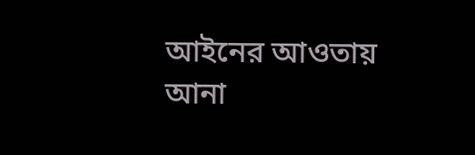আইনের আওতায় আনা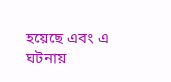হয়েছে এবং এ ঘটনায়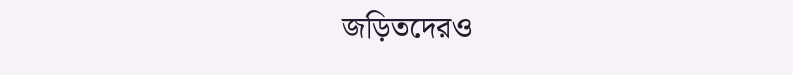জড়িতদেরও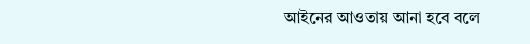আইনের আওতায় আনা হবে বলে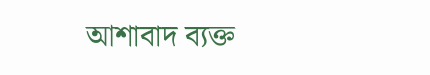আশাবাদ ব্যক্ত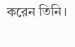করেন তিনি।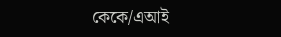কেকে/এআই